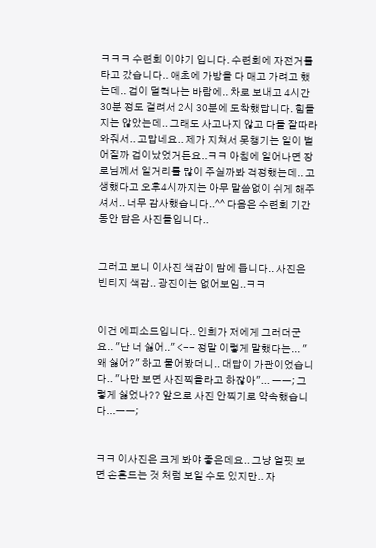ㅋㅋㅋ 수련회 이야기 입니다. 수련회에 자전거를 타고 갔습니다.. 애초에 가방을 다 매고 가려고 했는데.. 겁이 덜컥나는 바람에.. 차로 보내고 4시간 30분 정도 걸려서 2시 30분에 도착했답니다. 힘들지는 않았는데.. 그래도 사고나지 않고 다들 잘따라와줘서.. 고맙네요.. 제가 지쳐서 못챙기는 일이 벌어질까 겁이났었거든요..ㅋㅋ 아침에 일어나면 장로님께서 일거리를 많이 주실까봐 걱정했는데.. 고생했다고 오후4시까지는 아무 말씀없이 쉬게 해주셔서.. 너무 감사했습니다..^^ 다음은 수련회 기간 동안 담은 사진들입니다..


그러고 보니 이사진 색감이 맘에 듭니다.. 사진은 빈티지 색감.. 광진이는 없어보임..ㅋㅋ


이건 에피소드입니다.. 인희가 저에게 그러더군요.. "난 너 싫어.." <-- 정말 이렇게 말했다는... "왜 싫어?" 하고 물어봤더니.. 대답이 가관이었습니다.. "나만 보면 사진찍을라고 하잖아"... ㅡㅡ; 그렇게 싫었나?? 앞으로 사진 안찍기로 약속했습니다...ㅡㅡ;


ㅋㅋ 이사진은 크게 봐야 좋은데요.. 그냥 얼핏 보면 손흔드는 것 처럼 보일 수도 있지만.. 자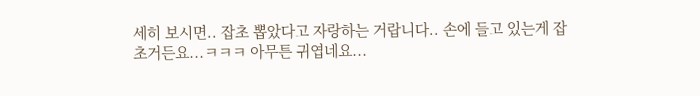세히 보시면.. 잡초 뽑았다고 자랑하는 거랍니다.. 손에 들고 있는게 잡초거든요...ㅋㅋㅋ 아무튼 귀엽네요...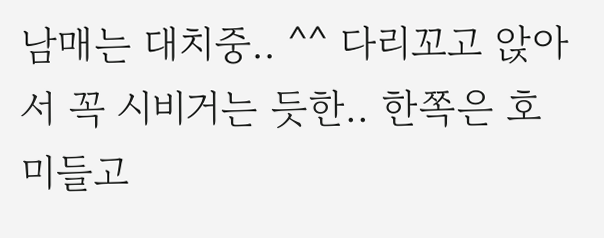남매는 대치중.. ^^ 다리꼬고 앉아서 꼭 시비거는 듯한.. 한쪽은 호미들고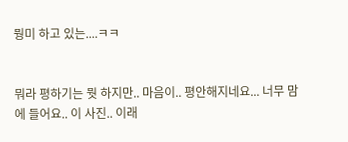뭥미 하고 있는....ㅋㅋ


뭐라 평하기는 뭣 하지만.. 마음이.. 평안해지네요... 너무 맘에 들어요.. 이 사진.. 이래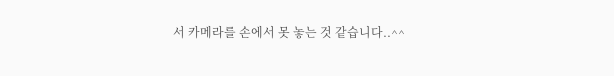서 카메라를 손에서 못 놓는 것 같습니다..^^